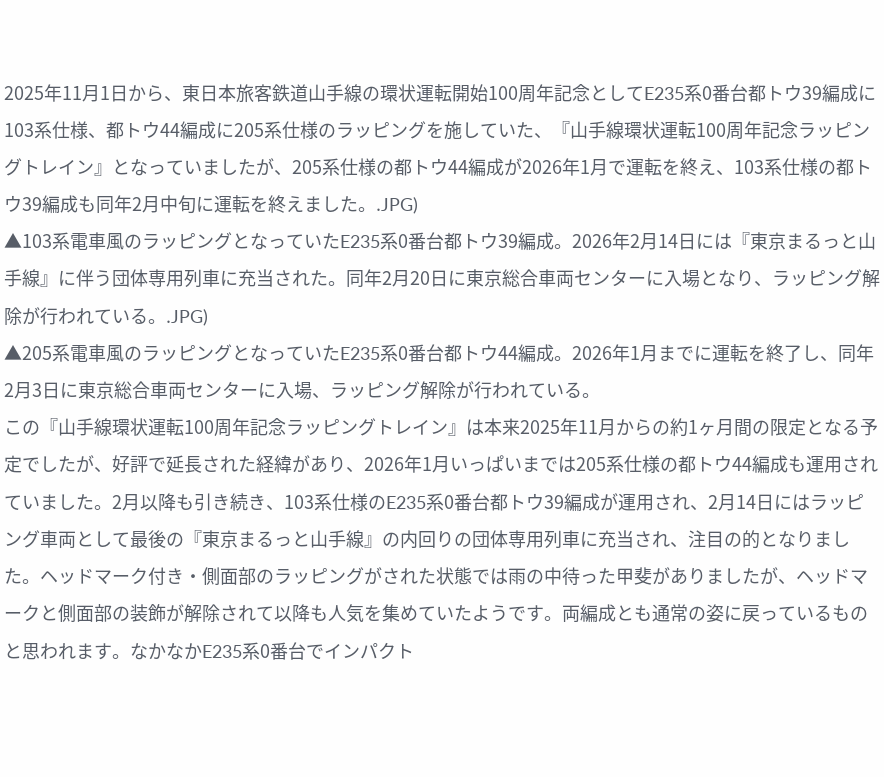2025年11月1日から、東日本旅客鉄道山手線の環状運転開始100周年記念としてE235系0番台都トウ39編成に103系仕様、都トウ44編成に205系仕様のラッピングを施していた、『山手線環状運転100周年記念ラッピングトレイン』となっていましたが、205系仕様の都トウ44編成が2026年1月で運転を終え、103系仕様の都トウ39編成も同年2月中旬に運転を終えました。.JPG)
▲103系電車風のラッピングとなっていたE235系0番台都トウ39編成。2026年2月14日には『東京まるっと山手線』に伴う団体専用列車に充当された。同年2月20日に東京総合車両センターに入場となり、ラッピング解除が行われている。.JPG)
▲205系電車風のラッピングとなっていたE235系0番台都トウ44編成。2026年1月までに運転を終了し、同年2月3日に東京総合車両センターに入場、ラッピング解除が行われている。
この『山手線環状運転100周年記念ラッピングトレイン』は本来2025年11月からの約1ヶ月間の限定となる予定でしたが、好評で延長された経緯があり、2026年1月いっぱいまでは205系仕様の都トウ44編成も運用されていました。2月以降も引き続き、103系仕様のE235系0番台都トウ39編成が運用され、2月14日にはラッピング車両として最後の『東京まるっと山手線』の内回りの団体専用列車に充当され、注目の的となりました。ヘッドマーク付き・側面部のラッピングがされた状態では雨の中待った甲斐がありましたが、ヘッドマークと側面部の装飾が解除されて以降も人気を集めていたようです。両編成とも通常の姿に戻っているものと思われます。なかなかE235系0番台でインパクト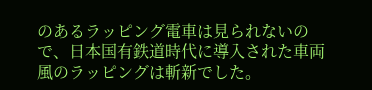のあるラッピング電車は見られないので、日本国有鉄道時代に導入された車両風のラッピングは斬新でした。